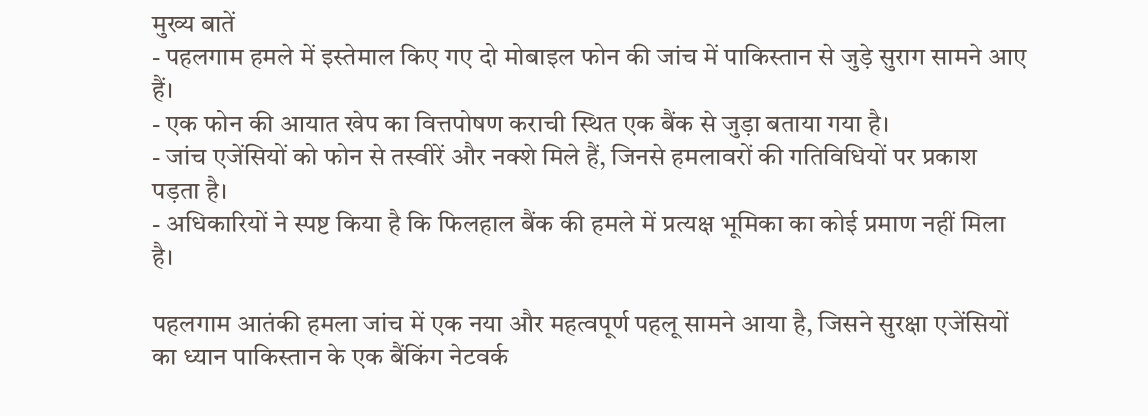मुख्य बातें
- पहलगाम हमले में इस्तेमाल किए गए दो मोबाइल फोन की जांच में पाकिस्तान से जुड़े सुराग सामने आए हैं।
- एक फोन की आयात खेप का वित्तपोषण कराची स्थित एक बैंक से जुड़ा बताया गया है।
- जांच एजेंसियों को फोन से तस्वीरें और नक्शे मिले हैं, जिनसे हमलावरों की गतिविधियों पर प्रकाश पड़ता है।
- अधिकारियों ने स्पष्ट किया है कि फिलहाल बैंक की हमले में प्रत्यक्ष भूमिका का कोई प्रमाण नहीं मिला है।

पहलगाम आतंकी हमला जांच में एक नया और महत्वपूर्ण पहलू सामने आया है, जिसने सुरक्षा एजेंसियों का ध्यान पाकिस्तान के एक बैंकिंग नेटवर्क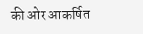की ओर आकर्षित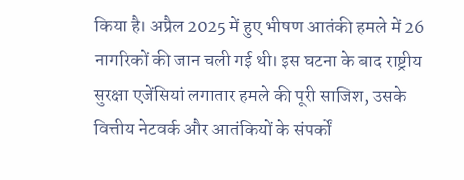किया है। अप्रैल 2025 में हुए भीषण आतंकी हमले में 26 नागरिकों की जान चली गई थी। इस घटना के बाद राष्ट्रीय सुरक्षा एजेंसियां लगातार हमले की पूरी साजिश, उसके वित्तीय नेटवर्क और आतंकियों के संपर्कों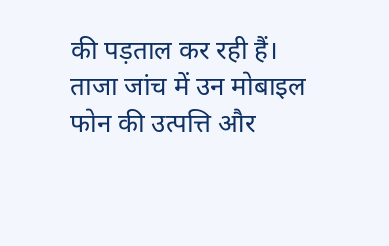की पड़ताल कर रही हैं।
ताजा जांच में उन मोबाइल फोन की उत्पत्ति और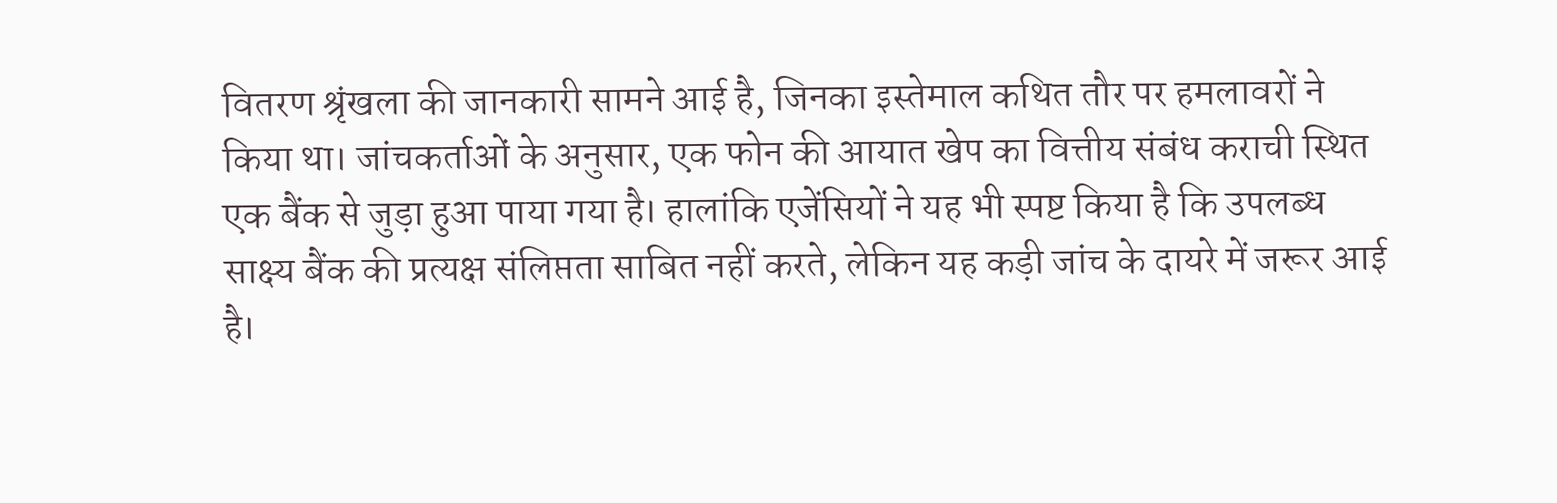वितरण श्रृंखला की जानकारी सामने आई है, जिनका इस्तेमाल कथित तौर पर हमलावरों ने किया था। जांचकर्ताओं के अनुसार, एक फोन की आयात खेप का वित्तीय संबंध कराची स्थित एक बैंक से जुड़ा हुआ पाया गया है। हालांकि एजेंसियों ने यह भी स्पष्ट किया है कि उपलब्ध साक्ष्य बैंक की प्रत्यक्ष संलिप्तता साबित नहीं करते, लेकिन यह कड़ी जांच के दायरे में जरूर आई है।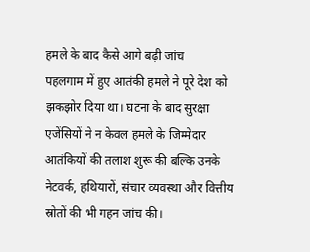हमले के बाद कैसे आगे बढ़ी जांच
पहलगाम में हुए आतंकी हमले ने पूरे देश को झकझोर दिया था। घटना के बाद सुरक्षा एजेंसियों ने न केवल हमले के जिम्मेदार आतंकियों की तलाश शुरू की बल्कि उनके नेटवर्क, हथियारों, संचार व्यवस्था और वित्तीय स्रोतों की भी गहन जांच की।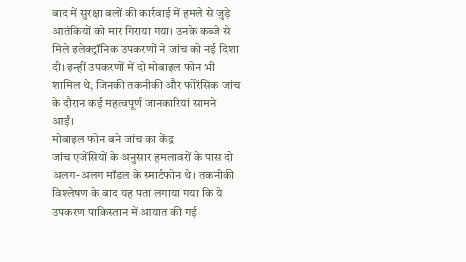बाद में सुरक्षा बलों की कार्रवाई में हमले से जुड़े आतंकियों को मार गिराया गया। उनके कब्जे से मिले इलेक्ट्रॉनिक उपकरणों ने जांच को नई दिशा दी। इन्हीं उपकरणों में दो मोबाइल फोन भी शामिल थे, जिनकी तकनीकी और फोरेंसिक जांच के दौरान कई महत्वपूर्ण जानकारियां सामने आईं।
मोबाइल फोन बने जांच का केंद्र
जांच एजेंसियों के अनुसार हमलावरों के पास दो अलग-अलग मॉडल के स्मार्टफोन थे। तकनीकी विश्लेषण के बाद यह पता लगाया गया कि ये उपकरण पाकिस्तान में आयात की गई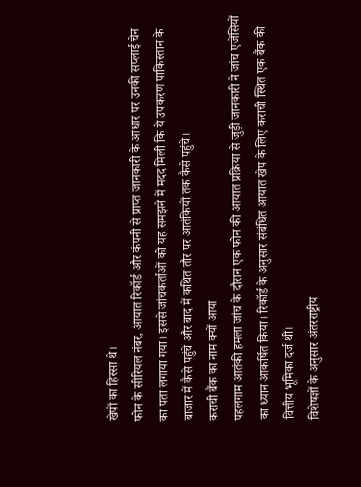खेपों का हिस्सा थे।
फोन के सीरियल नंबर, आयात रिकॉर्ड और कंपनी से प्राप्त जानकारी के आधार पर उनकी सप्लाई चेन का पता लगाया गया। इससे जांचकर्ताओं को यह समझने में मदद मिली कि ये उपकरण पाकिस्तान के बाजार में कैसे पहुंचे और बाद में कथित तौर पर आतंकियों तक कैसे पहुंचे।
कराची बैंक का नाम क्यों आया
पहलगाम आतंकी हमला जांच के दौरान एक फोन की आयात प्रक्रिया से जुड़ी जानकारी ने जांच एजेंसियों का ध्यान आकर्षित किया। रिकॉर्ड के अनुसार संबंधित आयात खेप के लिए कराची स्थित एक बैंक की वित्तीय भूमिका दर्ज थी।
विशेषज्ञों के अनुसार अंतरराष्ट्रीय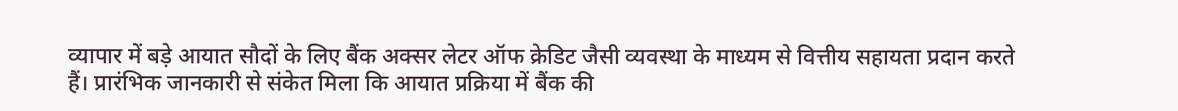व्यापार में बड़े आयात सौदों के लिए बैंक अक्सर लेटर ऑफ क्रेडिट जैसी व्यवस्था के माध्यम से वित्तीय सहायता प्रदान करते हैं। प्रारंभिक जानकारी से संकेत मिला कि आयात प्रक्रिया में बैंक की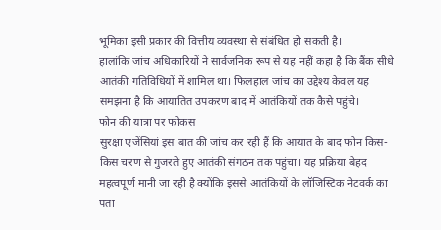भूमिका इसी प्रकार की वित्तीय व्यवस्था से संबंधित हो सकती है।
हालांकि जांच अधिकारियों ने सार्वजनिक रूप से यह नहीं कहा है कि बैंक सीधे आतंकी गतिविधियों में शामिल था। फिलहाल जांच का उद्देश्य केवल यह समझना है कि आयातित उपकरण बाद में आतंकियों तक कैसे पहुंचे।
फोन की यात्रा पर फोकस
सुरक्षा एजेंसियां इस बात की जांच कर रही हैं कि आयात के बाद फोन किस-किस चरण से गुजरते हुए आतंकी संगठन तक पहुंचा। यह प्रक्रिया बेहद महत्वपूर्ण मानी जा रही है क्योंकि इससे आतंकियों के लॉजिस्टिक नेटवर्क का पता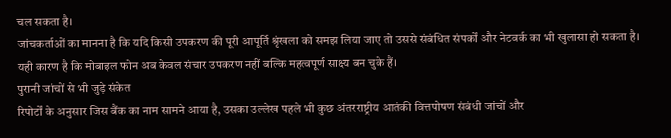चल सकता है।
जांचकर्ताओं का मानना है कि यदि किसी उपकरण की पूरी आपूर्ति श्रृंखला को समझ लिया जाए तो उससे संबंधित संपर्कों और नेटवर्क का भी खुलासा हो सकता है। यही कारण है कि मोबाइल फोन अब केवल संचार उपकरण नहीं बल्कि महत्वपूर्ण साक्ष्य बन चुके हैं।
पुरानी जांचों से भी जुड़े संकेत
रिपोर्टों के अनुसार जिस बैंक का नाम सामने आया है, उसका उल्लेख पहले भी कुछ अंतरराष्ट्रीय आतंकी वित्तपोषण संबंधी जांचों और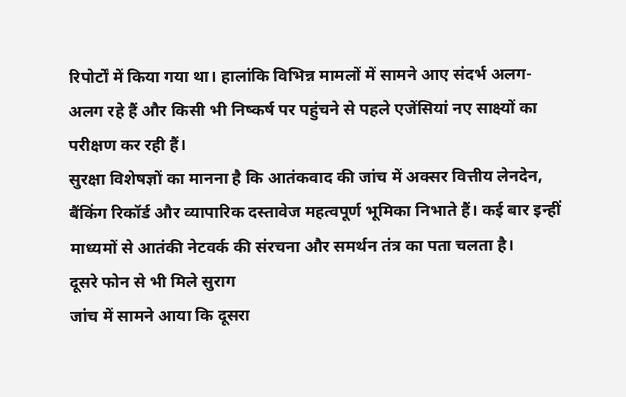रिपोर्टों में किया गया था। हालांकि विभिन्न मामलों में सामने आए संदर्भ अलग-अलग रहे हैं और किसी भी निष्कर्ष पर पहुंचने से पहले एजेंसियां नए साक्ष्यों का परीक्षण कर रही हैं।
सुरक्षा विशेषज्ञों का मानना है कि आतंकवाद की जांच में अक्सर वित्तीय लेनदेन, बैंकिंग रिकॉर्ड और व्यापारिक दस्तावेज महत्वपूर्ण भूमिका निभाते हैं। कई बार इन्हीं माध्यमों से आतंकी नेटवर्क की संरचना और समर्थन तंत्र का पता चलता है।
दूसरे फोन से भी मिले सुराग
जांच में सामने आया कि दूसरा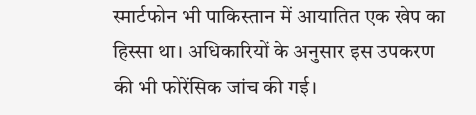स्मार्टफोन भी पाकिस्तान में आयातित एक खेप का हिस्सा था। अधिकारियों के अनुसार इस उपकरण की भी फोरेंसिक जांच की गई।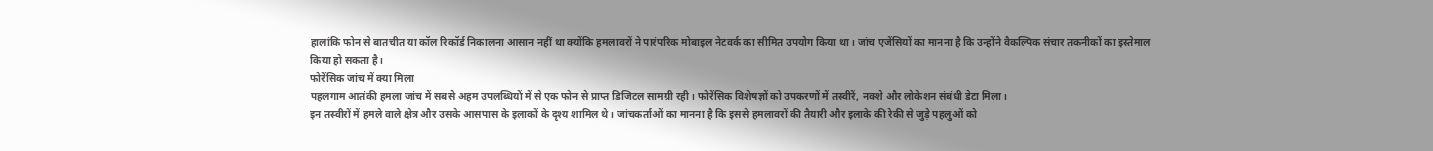हालांकि फोन से बातचीत या कॉल रिकॉर्ड निकालना आसान नहीं था क्योंकि हमलावरों ने पारंपरिक मोबाइल नेटवर्क का सीमित उपयोग किया था। जांच एजेंसियों का मानना है कि उन्होंने वैकल्पिक संचार तकनीकों का इस्तेमाल किया हो सकता है।
फोरेंसिक जांच में क्या मिला
पहलगाम आतंकी हमला जांच में सबसे अहम उपलब्धियों में से एक फोन से प्राप्त डिजिटल सामग्री रही। फोरेंसिक विशेषज्ञों को उपकरणों में तस्वीरें, नक्शे और लोकेशन संबंधी डेटा मिला।
इन तस्वीरों में हमले वाले क्षेत्र और उसके आसपास के इलाकों के दृश्य शामिल थे। जांचकर्ताओं का मानना है कि इससे हमलावरों की तैयारी और इलाके की रेकी से जुड़े पहलुओं को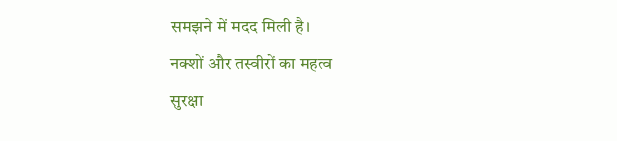समझने में मदद मिली है।
नक्शों और तस्वीरों का महत्व
सुरक्षा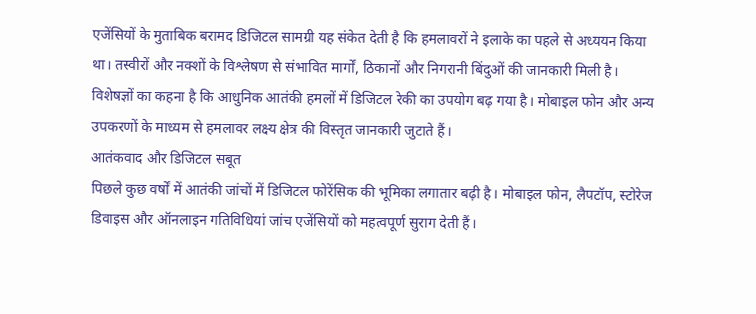एजेंसियों के मुताबिक बरामद डिजिटल सामग्री यह संकेत देती है कि हमलावरों ने इलाके का पहले से अध्ययन किया था। तस्वीरों और नक्शों के विश्लेषण से संभावित मार्गों, ठिकानों और निगरानी बिंदुओं की जानकारी मिली है।
विशेषज्ञों का कहना है कि आधुनिक आतंकी हमलों में डिजिटल रेकी का उपयोग बढ़ गया है। मोबाइल फोन और अन्य उपकरणों के माध्यम से हमलावर लक्ष्य क्षेत्र की विस्तृत जानकारी जुटाते हैं।
आतंकवाद और डिजिटल सबूत
पिछले कुछ वर्षों में आतंकी जांचों में डिजिटल फोरेंसिक की भूमिका लगातार बढ़ी है। मोबाइल फोन, लैपटॉप, स्टोरेज डिवाइस और ऑनलाइन गतिविधियां जांच एजेंसियों को महत्वपूर्ण सुराग देती हैं।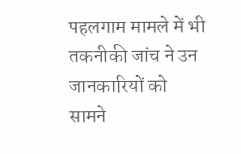पहलगाम मामले में भी तकनीकी जांच ने उन जानकारियों को सामने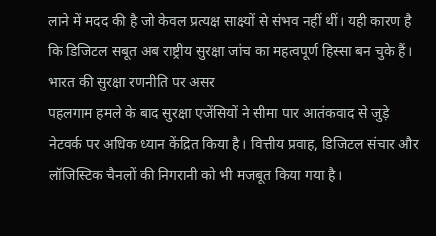लाने में मदद की है जो केवल प्रत्यक्ष साक्ष्यों से संभव नहीं थीं। यही कारण है कि डिजिटल सबूत अब राष्ट्रीय सुरक्षा जांच का महत्वपूर्ण हिस्सा बन चुके हैं।
भारत की सुरक्षा रणनीति पर असर
पहलगाम हमले के बाद सुरक्षा एजेंसियों ने सीमा पार आतंकवाद से जुड़े नेटवर्क पर अधिक ध्यान केंद्रित किया है। वित्तीय प्रवाह, डिजिटल संचार और लॉजिस्टिक चैनलों की निगरानी को भी मजबूत किया गया है।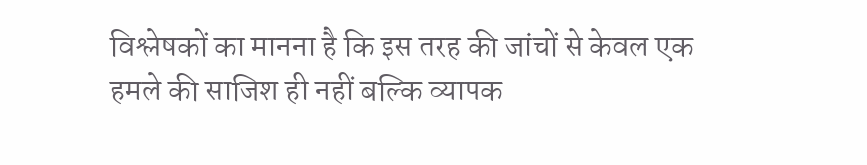विश्लेषकों का मानना है कि इस तरह की जांचों से केवल एक हमले की साजिश ही नहीं बल्कि व्यापक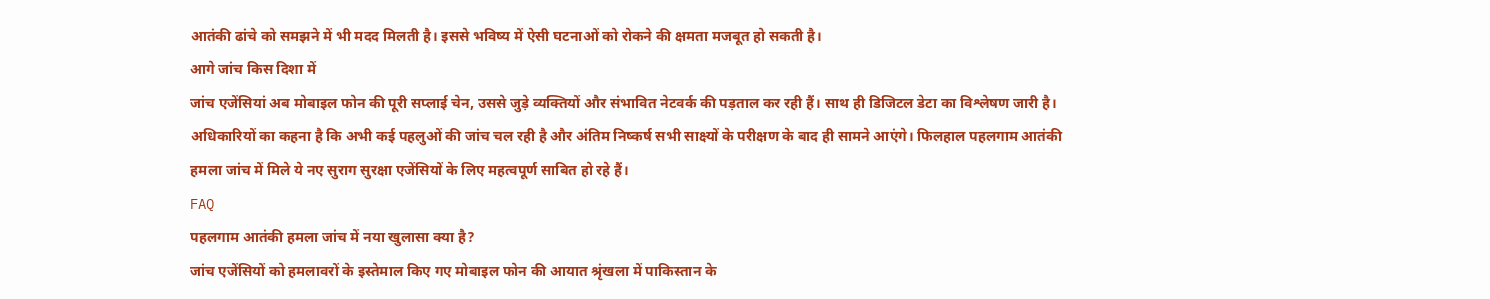आतंकी ढांचे को समझने में भी मदद मिलती है। इससे भविष्य में ऐसी घटनाओं को रोकने की क्षमता मजबूत हो सकती है।
आगे जांच किस दिशा में
जांच एजेंसियां अब मोबाइल फोन की पूरी सप्लाई चेन, उससे जुड़े व्यक्तियों और संभावित नेटवर्क की पड़ताल कर रही हैं। साथ ही डिजिटल डेटा का विश्लेषण जारी है।
अधिकारियों का कहना है कि अभी कई पहलुओं की जांच चल रही है और अंतिम निष्कर्ष सभी साक्ष्यों के परीक्षण के बाद ही सामने आएंगे। फिलहाल पहलगाम आतंकी हमला जांच में मिले ये नए सुराग सुरक्षा एजेंसियों के लिए महत्वपूर्ण साबित हो रहे हैं।
FAQ
पहलगाम आतंकी हमला जांच में नया खुलासा क्या है?
जांच एजेंसियों को हमलावरों के इस्तेमाल किए गए मोबाइल फोन की आयात श्रृंखला में पाकिस्तान के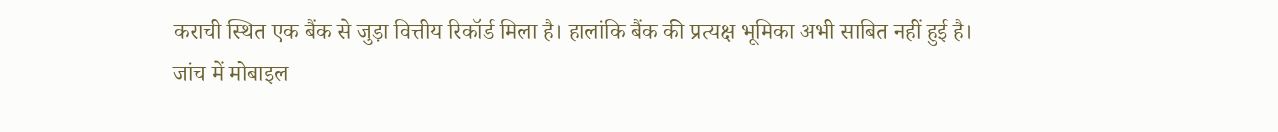कराची स्थित एक बैंक से जुड़ा वित्तीय रिकॉर्ड मिला है। हालांकि बैंक की प्रत्यक्ष भूमिका अभी साबित नहीं हुई है।
जांच में मोबाइल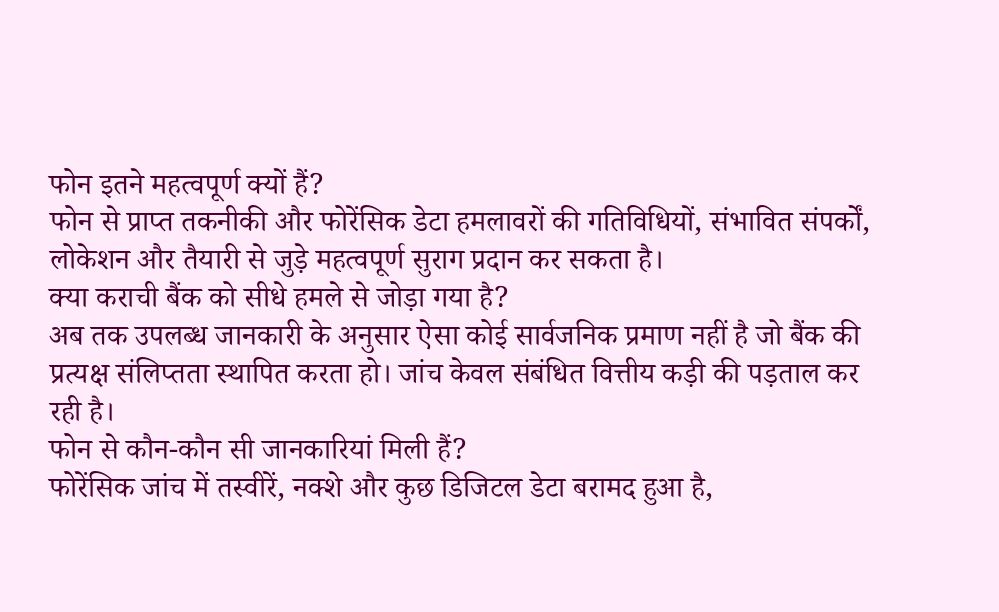फोन इतने महत्वपूर्ण क्यों हैं?
फोन से प्राप्त तकनीकी और फोरेंसिक डेटा हमलावरों की गतिविधियों, संभावित संपर्कों, लोकेशन और तैयारी से जुड़े महत्वपूर्ण सुराग प्रदान कर सकता है।
क्या कराची बैंक को सीधे हमले से जोड़ा गया है?
अब तक उपलब्ध जानकारी के अनुसार ऐसा कोई सार्वजनिक प्रमाण नहीं है जो बैंक की प्रत्यक्ष संलिप्तता स्थापित करता हो। जांच केवल संबंधित वित्तीय कड़ी की पड़ताल कर रही है।
फोन से कौन-कौन सी जानकारियां मिली हैं?
फोरेंसिक जांच में तस्वीरें, नक्शे और कुछ डिजिटल डेटा बरामद हुआ है,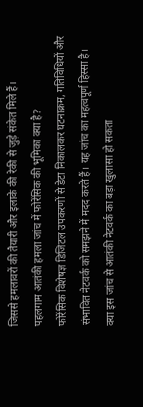जिससे हमलावरों की तैयारी और इलाके की रेकी से जुड़े संकेत मिले हैं।
पहलगाम आतंकी हमला जांच में फोरेंसिक की भूमिका क्या है?
फोरेंसिक विशेषज्ञ डिजिटल उपकरणों से डेटा निकालकर घटनाक्रम, गतिविधियों और संभावित नेटवर्क को समझने में मदद करते हैं। यह जांच का महत्वपूर्ण हिस्सा है।
क्या इस जांच से आतंकी नेटवर्क का बड़ा खुलासा हो सकता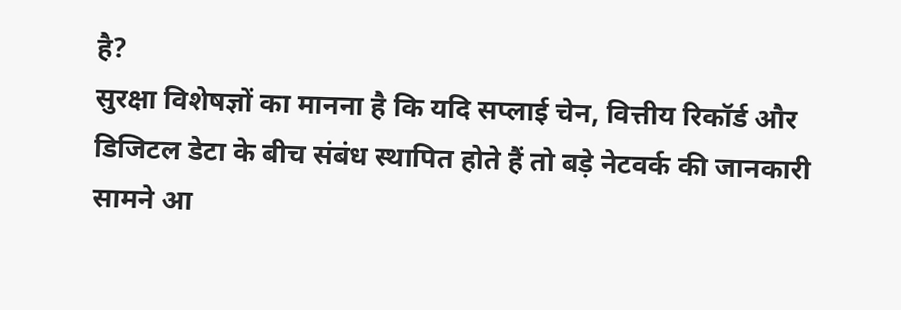है?
सुरक्षा विशेषज्ञों का मानना है कि यदि सप्लाई चेन, वित्तीय रिकॉर्ड और डिजिटल डेटा के बीच संबंध स्थापित होते हैं तो बड़े नेटवर्क की जानकारी सामने आ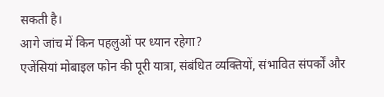सकती है।
आगे जांच में किन पहलुओं पर ध्यान रहेगा?
एजेंसियां मोबाइल फोन की पूरी यात्रा, संबंधित व्यक्तियों, संभावित संपर्कों और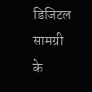डिजिटल सामग्री के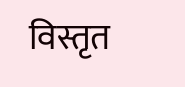विस्तृत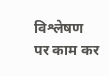विश्लेषण पर काम कर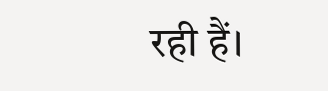रही हैं।